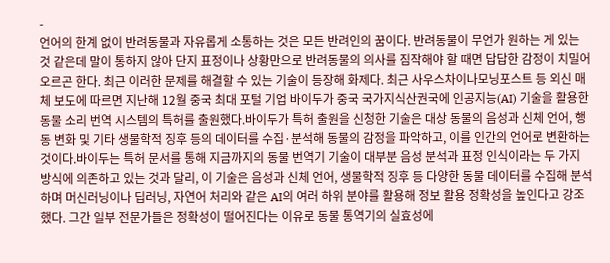-
언어의 한계 없이 반려동물과 자유롭게 소통하는 것은 모든 반려인의 꿈이다. 반려동물이 무언가 원하는 게 있는 것 같은데 말이 통하지 않아 단지 표정이나 상황만으로 반려동물의 의사를 짐작해야 할 때면 답답한 감정이 치밀어 오르곤 한다. 최근 이러한 문제를 해결할 수 있는 기술이 등장해 화제다. 최근 사우스차이나모닝포스트 등 외신 매체 보도에 따르면 지난해 12월 중국 최대 포털 기업 바이두가 중국 국가지식산권국에 인공지능(AI) 기술을 활용한 동물 소리 번역 시스템의 특허를 출원했다.바이두가 특허 출원을 신청한 기술은 대상 동물의 음성과 신체 언어, 행동 변화 및 기타 생물학적 징후 등의 데이터를 수집·분석해 동물의 감정을 파악하고, 이를 인간의 언어로 변환하는 것이다.바이두는 특허 문서를 통해 지금까지의 동물 번역기 기술이 대부분 음성 분석과 표정 인식이라는 두 가지 방식에 의존하고 있는 것과 달리, 이 기술은 음성과 신체 언어, 생물학적 징후 등 다양한 동물 데이터를 수집해 분석하며 머신러닝이나 딥러닝, 자연어 처리와 같은 AI의 여러 하위 분야를 활용해 정보 활용 정확성을 높인다고 강조했다. 그간 일부 전문가들은 정확성이 떨어진다는 이유로 동물 통역기의 실효성에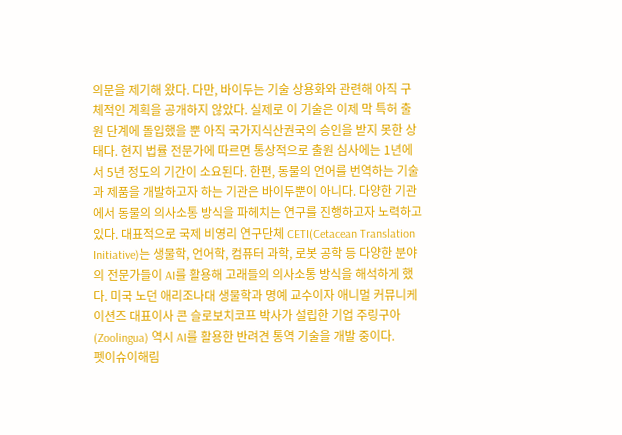의문을 제기해 왔다. 다만, 바이두는 기술 상용화와 관련해 아직 구체적인 계획을 공개하지 않았다. 실제로 이 기술은 이제 막 특허 출원 단계에 돌입했을 뿐 아직 국가지식산권국의 승인을 받지 못한 상태다. 현지 법률 전문가에 따르면 통상적으로 출원 심사에는 1년에서 5년 정도의 기간이 소요된다. 한편, 동물의 언어를 번역하는 기술과 제품을 개발하고자 하는 기관은 바이두뿐이 아니다. 다양한 기관에서 동물의 의사소통 방식을 파헤치는 연구를 진행하고자 노력하고 있다. 대표적으로 국제 비영리 연구단체 CETI(Cetacean Translation Initiative)는 생물학, 언어학, 컴퓨터 과학, 로봇 공학 등 다양한 분야의 전문가들이 AI를 활용해 고래들의 의사소통 방식을 해석하게 했다. 미국 노던 애리조나대 생물학과 명예 교수이자 애니멀 커뮤니케이션즈 대표이사 콘 슬로보치코프 박사가 설립한 기업 주링구아(Zoolingua) 역시 AI를 활용한 반려견 통역 기술을 개발 중이다.
펫이슈이해림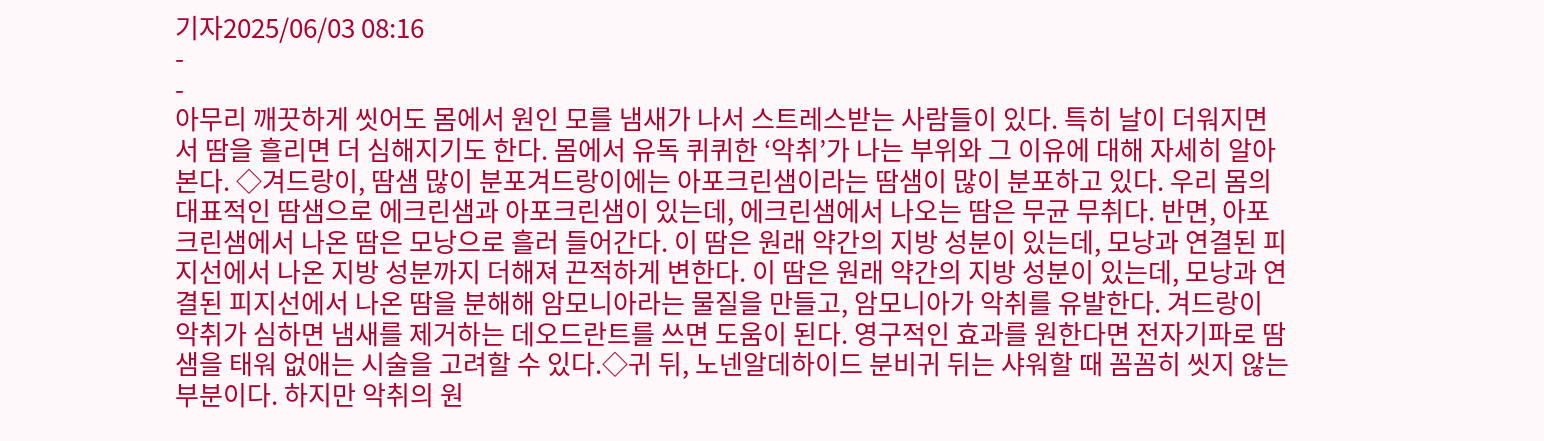기자2025/06/03 08:16
-
-
아무리 깨끗하게 씻어도 몸에서 원인 모를 냄새가 나서 스트레스받는 사람들이 있다. 특히 날이 더워지면서 땀을 흘리면 더 심해지기도 한다. 몸에서 유독 퀴퀴한 ‘악취’가 나는 부위와 그 이유에 대해 자세히 알아본다. ◇겨드랑이, 땀샘 많이 분포겨드랑이에는 아포크린샘이라는 땀샘이 많이 분포하고 있다. 우리 몸의 대표적인 땀샘으로 에크린샘과 아포크린샘이 있는데, 에크린샘에서 나오는 땀은 무균 무취다. 반면, 아포크린샘에서 나온 땀은 모낭으로 흘러 들어간다. 이 땀은 원래 약간의 지방 성분이 있는데, 모낭과 연결된 피지선에서 나온 지방 성분까지 더해져 끈적하게 변한다. 이 땀은 원래 약간의 지방 성분이 있는데, 모낭과 연결된 피지선에서 나온 땀을 분해해 암모니아라는 물질을 만들고, 암모니아가 악취를 유발한다. 겨드랑이 악취가 심하면 냄새를 제거하는 데오드란트를 쓰면 도움이 된다. 영구적인 효과를 원한다면 전자기파로 땀샘을 태워 없애는 시술을 고려할 수 있다.◇귀 뒤, 노넨알데하이드 분비귀 뒤는 샤워할 때 꼼꼼히 씻지 않는 부분이다. 하지만 악취의 원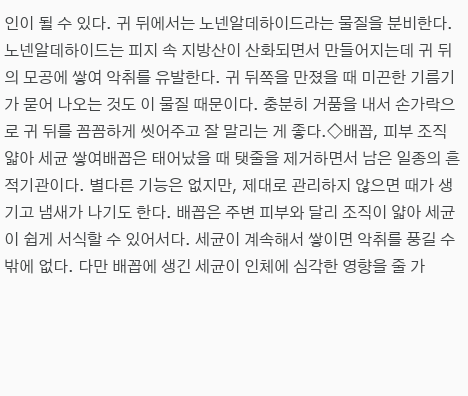인이 될 수 있다. 귀 뒤에서는 노넨알데하이드라는 물질을 분비한다. 노넨알데하이드는 피지 속 지방산이 산화되면서 만들어지는데 귀 뒤의 모공에 쌓여 악취를 유발한다. 귀 뒤쪽을 만졌을 때 미끈한 기름기가 묻어 나오는 것도 이 물질 때문이다. 충분히 거품을 내서 손가락으로 귀 뒤를 꼼꼼하게 씻어주고 잘 말리는 게 좋다.◇배꼽, 피부 조직 얇아 세균 쌓여배꼽은 태어났을 때 탯줄을 제거하면서 남은 일종의 흔적기관이다. 별다른 기능은 없지만, 제대로 관리하지 않으면 때가 생기고 냄새가 나기도 한다. 배꼽은 주변 피부와 달리 조직이 얇아 세균이 쉽게 서식할 수 있어서다. 세균이 계속해서 쌓이면 악취를 풍길 수밖에 없다. 다만 배꼽에 생긴 세균이 인체에 심각한 영향을 줄 가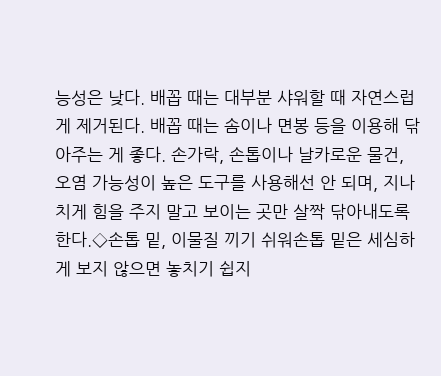능성은 낮다. 배꼽 때는 대부분 샤워할 때 자연스럽게 제거된다. 배꼽 때는 솜이나 면봉 등을 이용해 닦아주는 게 좋다. 손가락, 손톱이나 날카로운 물건, 오염 가능성이 높은 도구를 사용해선 안 되며, 지나치게 힘을 주지 말고 보이는 곳만 살짝 닦아내도록 한다.◇손톱 밑, 이물질 끼기 쉬워손톱 밑은 세심하게 보지 않으면 놓치기 쉽지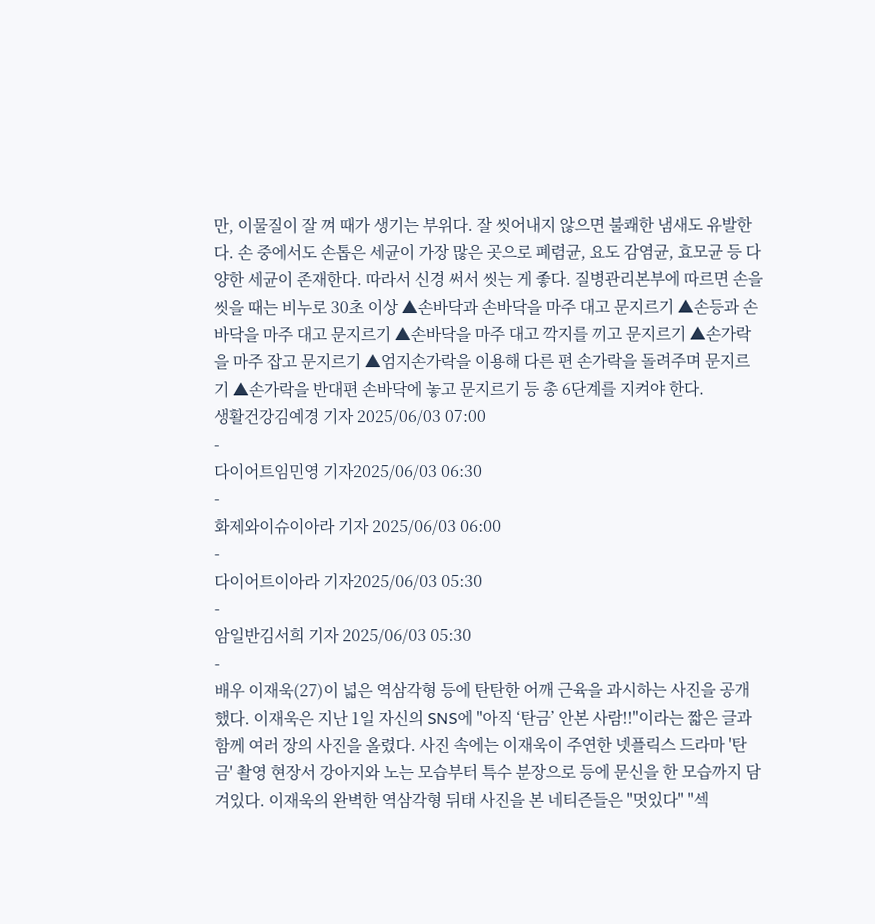만, 이물질이 잘 껴 때가 생기는 부위다. 잘 씻어내지 않으면 불쾌한 냄새도 유발한다. 손 중에서도 손톱은 세균이 가장 많은 곳으로 폐렴균, 요도 감염균, 효모균 등 다양한 세균이 존재한다. 따라서 신경 써서 씻는 게 좋다. 질병관리본부에 따르면 손을 씻을 때는 비누로 30초 이상 ▲손바닥과 손바닥을 마주 대고 문지르기 ▲손등과 손바닥을 마주 대고 문지르기 ▲손바닥을 마주 대고 깍지를 끼고 문지르기 ▲손가락을 마주 잡고 문지르기 ▲엄지손가락을 이용해 다른 편 손가락을 돌려주며 문지르기 ▲손가락을 반대편 손바닥에 놓고 문지르기 등 총 6단계를 지켜야 한다.
생활건강김예경 기자 2025/06/03 07:00
-
다이어트임민영 기자2025/06/03 06:30
-
화제와이슈이아라 기자 2025/06/03 06:00
-
다이어트이아라 기자2025/06/03 05:30
-
암일반김서희 기자 2025/06/03 05:30
-
배우 이재욱(27)이 넓은 역삼각형 등에 탄탄한 어깨 근육을 과시하는 사진을 공개했다. 이재욱은 지난 1일 자신의 SNS에 "아직 ‘탄금’ 안본 사람!!"이라는 짧은 글과 함께 여러 장의 사진을 올렸다. 사진 속에는 이재욱이 주연한 넷플릭스 드라마 '탄금' 촬영 현장서 강아지와 노는 모습부터 특수 분장으로 등에 문신을 한 모습까지 담겨있다. 이재욱의 완벽한 역삼각형 뒤태 사진을 본 네티즌들은 "멋있다" "섹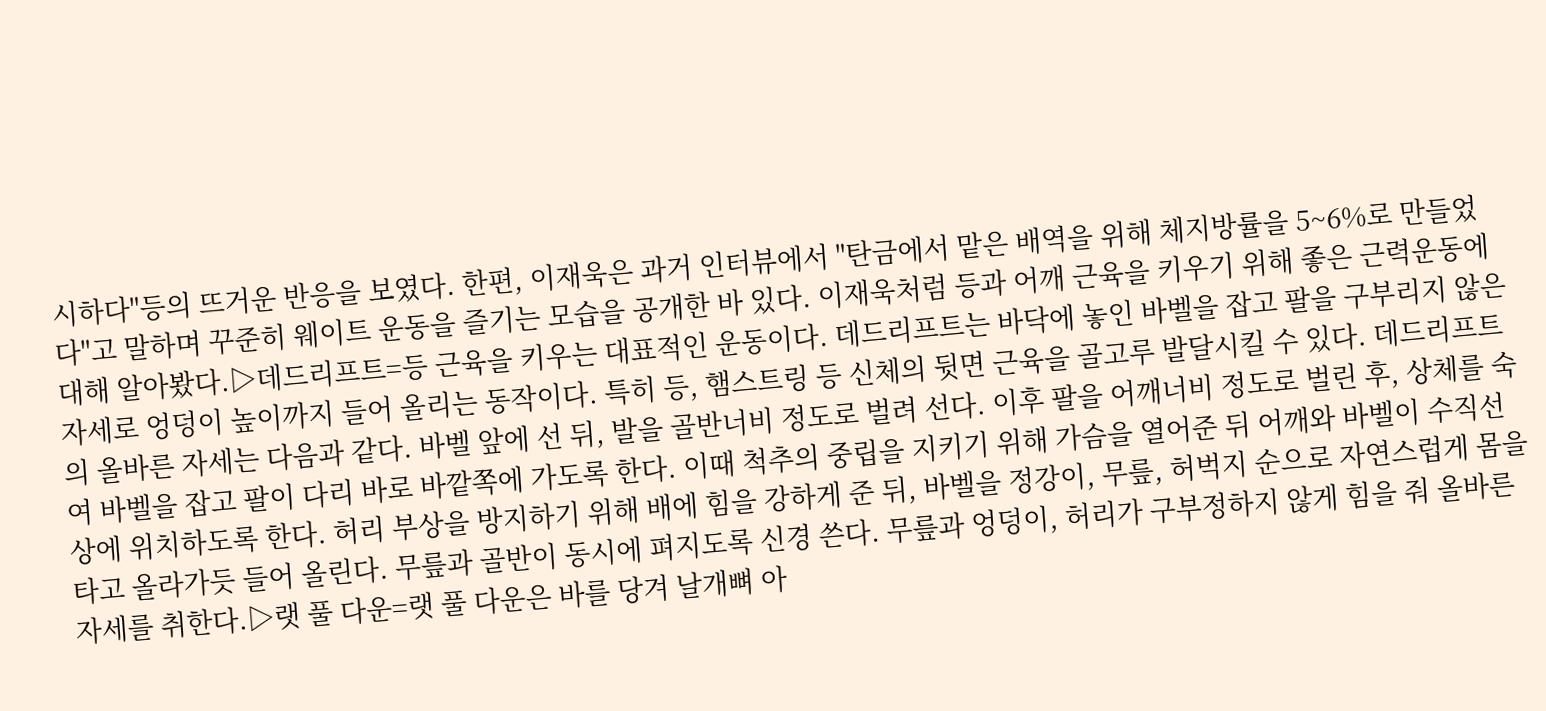시하다"등의 뜨거운 반응을 보였다. 한편, 이재욱은 과거 인터뷰에서 "탄금에서 맡은 배역을 위해 체지방률을 5~6%로 만들었다"고 말하며 꾸준히 웨이트 운동을 즐기는 모습을 공개한 바 있다. 이재욱처럼 등과 어깨 근육을 키우기 위해 좋은 근력운동에 대해 알아봤다.▷데드리프트=등 근육을 키우는 대표적인 운동이다. 데드리프트는 바닥에 놓인 바벨을 잡고 팔을 구부리지 않은 자세로 엉덩이 높이까지 들어 올리는 동작이다. 특히 등, 햄스트링 등 신체의 뒷면 근육을 골고루 발달시킬 수 있다. 데드리프트의 올바른 자세는 다음과 같다. 바벨 앞에 선 뒤, 발을 골반너비 정도로 벌려 선다. 이후 팔을 어깨너비 정도로 벌린 후, 상체를 숙여 바벨을 잡고 팔이 다리 바로 바깥쪽에 가도록 한다. 이때 척추의 중립을 지키기 위해 가슴을 열어준 뒤 어깨와 바벨이 수직선상에 위치하도록 한다. 허리 부상을 방지하기 위해 배에 힘을 강하게 준 뒤, 바벨을 정강이, 무릎, 허벅지 순으로 자연스럽게 몸을 타고 올라가듯 들어 올린다. 무릎과 골반이 동시에 펴지도록 신경 쓴다. 무릎과 엉덩이, 허리가 구부정하지 않게 힘을 줘 올바른 자세를 취한다.▷랫 풀 다운=랫 풀 다운은 바를 당겨 날개뼈 아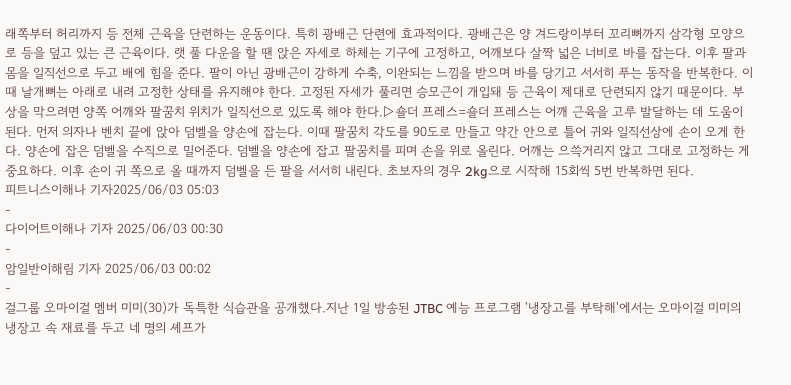래쪽부터 허리까지 등 전체 근육을 단련하는 운동이다. 특히 광배근 단련에 효과적이다. 광배근은 양 겨드랑이부터 꼬리뼈까지 삼각형 모양으로 등을 덮고 있는 큰 근육이다. 랫 풀 다운을 할 땐 앉은 자세로 하체는 기구에 고정하고, 어깨보다 살짝 넓은 너비로 바를 잡는다. 이후 팔과 몸을 일직선으로 두고 배에 힘을 준다. 팔이 아닌 광배근이 강하게 수축, 이완되는 느낌을 받으며 바를 당기고 서서히 푸는 동작을 반복한다. 이때 날개뼈는 아래로 내려 고정한 상태를 유지해야 한다. 고정된 자세가 풀리면 승모근이 개입돼 등 근육이 제대로 단련되지 않기 때문이다. 부상을 막으려면 양쪽 어깨와 팔꿈치 위치가 일직선으로 있도록 해야 한다.▷숄더 프레스=숄더 프레스는 어깨 근육을 고루 발달하는 데 도움이 된다. 먼저 의자나 벤치 끝에 앉아 덤벨을 양손에 잡는다. 이때 팔꿈치 각도를 90도로 만들고 약간 안으로 틀어 귀와 일직선상에 손이 오게 한다. 양손에 잡은 덤벨을 수직으로 밀어준다. 덤벨을 양손에 잡고 팔꿈치를 피며 손을 위로 올린다. 어깨는 으쓱거리지 않고 그대로 고정하는 게 중요하다. 이후 손이 귀 쪽으로 올 때까지 덤벨을 든 팔을 서서히 내린다. 초보자의 경우 2kg으로 시작해 15회씩 5번 반복하면 된다.
피트니스이해나 기자2025/06/03 05:03
-
다이어트이해나 기자 2025/06/03 00:30
-
암일반이해림 기자 2025/06/03 00:02
-
걸그룹 오마이걸 멤버 미미(30)가 독특한 식습관을 공개했다.지난 1일 방송된 JTBC 예능 프로그램 '냉장고를 부탁해'에서는 오마이걸 미미의 냉장고 속 재료를 두고 네 명의 셰프가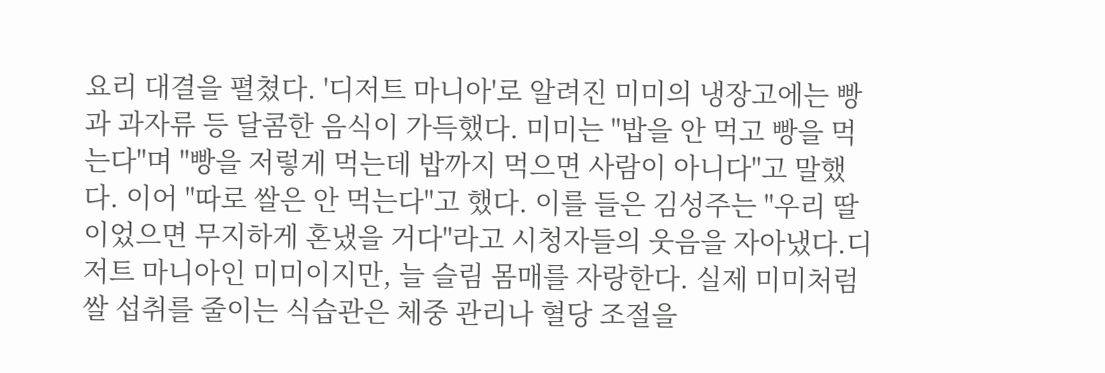요리 대결을 펼쳤다. '디저트 마니아'로 알려진 미미의 냉장고에는 빵과 과자류 등 달콤한 음식이 가득했다. 미미는 "밥을 안 먹고 빵을 먹는다"며 "빵을 저렇게 먹는데 밥까지 먹으면 사람이 아니다"고 말했다. 이어 "따로 쌀은 안 먹는다"고 했다. 이를 들은 김성주는 "우리 딸이었으면 무지하게 혼냈을 거다"라고 시청자들의 웃음을 자아냈다.디저트 마니아인 미미이지만, 늘 슬림 몸매를 자랑한다. 실제 미미처럼 쌀 섭취를 줄이는 식습관은 체중 관리나 혈당 조절을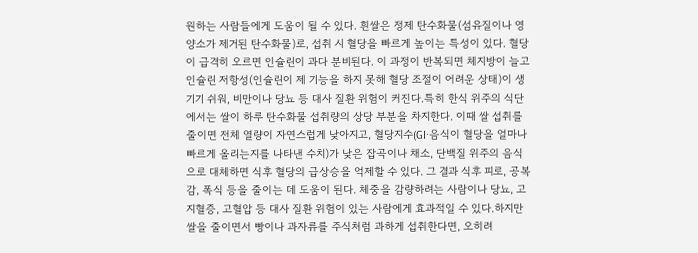원하는 사람들에게 도움이 될 수 있다. 흰쌀은 정제 탄수화물(섬유질이나 영양소가 제거된 탄수화물)로, 섭취 시 혈당을 빠르게 높이는 특성이 있다. 혈당이 급격히 오르면 인슐린이 과다 분비된다. 이 과정이 반복되면 체지방이 늘고 인슐린 저항성(인슐린이 제 기능을 하지 못해 혈당 조절이 어려운 상태)이 생기기 쉬워, 비만이나 당뇨 등 대사 질환 위험이 커진다.특히 한식 위주의 식단에서는 쌀이 하루 탄수화물 섭취량의 상당 부분을 차지한다. 이때 쌀 섭취를 줄이면 전체 열량이 자연스럽게 낮아지고, 혈당지수(GI·음식이 혈당을 얼마나 빠르게 올리는지를 나타낸 수치)가 낮은 잡곡이나 채소, 단백질 위주의 음식으로 대체하면 식후 혈당의 급상승을 억제할 수 있다. 그 결과 식후 피로, 공복감, 폭식 등을 줄이는 데 도움이 된다. 체중을 감량하려는 사람이나 당뇨, 고지혈증, 고혈압 등 대사 질환 위험이 있는 사람에게 효과적일 수 있다.하지만 쌀을 줄이면서 빵이나 과자류를 주식처럼 과하게 섭취한다면, 오히려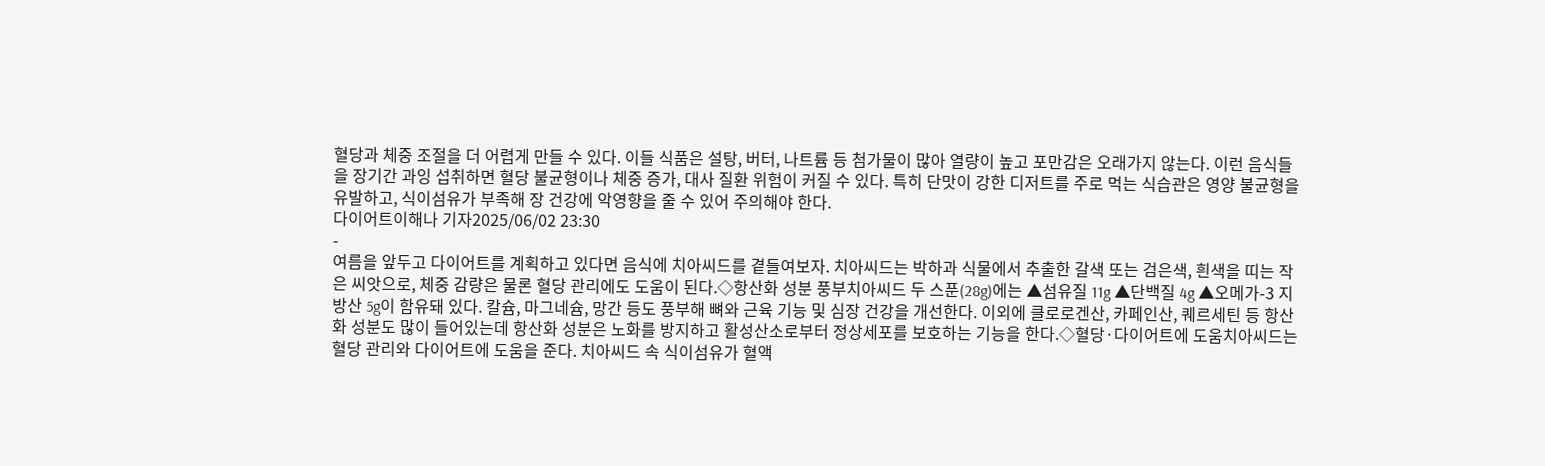혈당과 체중 조절을 더 어렵게 만들 수 있다. 이들 식품은 설탕, 버터, 나트륨 등 첨가물이 많아 열량이 높고 포만감은 오래가지 않는다. 이런 음식들을 장기간 과잉 섭취하면 혈당 불균형이나 체중 증가, 대사 질환 위험이 커질 수 있다. 특히 단맛이 강한 디저트를 주로 먹는 식습관은 영양 불균형을 유발하고, 식이섬유가 부족해 장 건강에 악영향을 줄 수 있어 주의해야 한다.
다이어트이해나 기자2025/06/02 23:30
-
여름을 앞두고 다이어트를 계획하고 있다면 음식에 치아씨드를 곁들여보자. 치아씨드는 박하과 식물에서 추출한 갈색 또는 검은색, 흰색을 띠는 작은 씨앗으로, 체중 감량은 물론 혈당 관리에도 도움이 된다.◇항산화 성분 풍부치아씨드 두 스푼(28g)에는 ▲섬유질 11g ▲단백질 4g ▲오메가-3 지방산 5g이 함유돼 있다. 칼슘, 마그네슘, 망간 등도 풍부해 뼈와 근육 기능 및 심장 건강을 개선한다. 이외에 클로로겐산, 카페인산, 퀘르세틴 등 항산화 성분도 많이 들어있는데 항산화 성분은 노화를 방지하고 활성산소로부터 정상세포를 보호하는 기능을 한다.◇혈당·다이어트에 도움치아씨드는 혈당 관리와 다이어트에 도움을 준다. 치아씨드 속 식이섬유가 혈액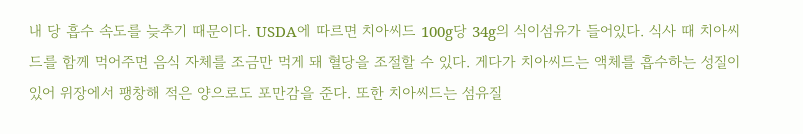내 당 흡수 속도를 늦추기 때문이다. USDA에 따르면 치아씨드 100g당 34g의 식이섬유가 들어있다. 식사 때 치아씨드를 함께 먹어주면 음식 자체를 조금만 먹게 돼 혈당을 조절할 수 있다. 게다가 치아씨드는 액체를 흡수하는 성질이 있어 위장에서 팽창해 적은 양으로도 포만감을 준다. 또한 치아씨드는 섬유질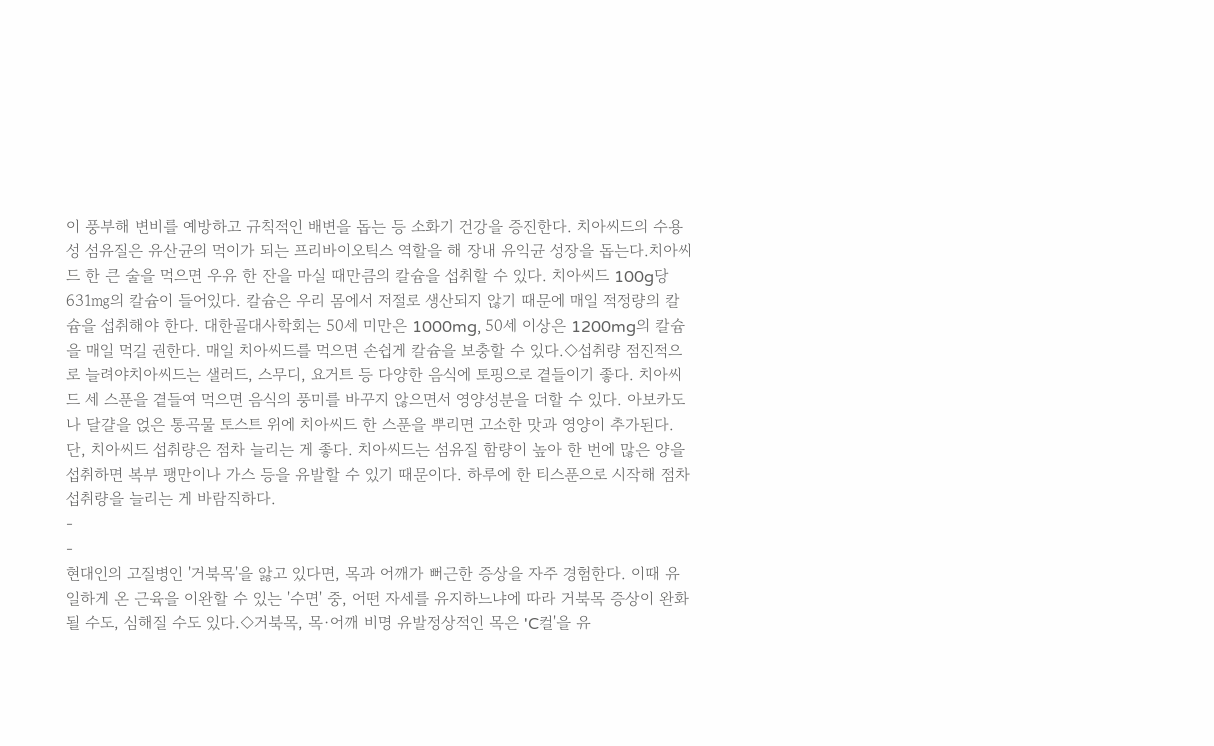이 풍부해 변비를 예방하고 규칙적인 배변을 돕는 등 소화기 건강을 증진한다. 치아씨드의 수용성 섬유질은 유산균의 먹이가 되는 프리바이오틱스 역할을 해 장내 유익균 성장을 돕는다.치아씨드 한 큰 술을 먹으면 우유 한 잔을 마실 때만큼의 칼슘을 섭취할 수 있다. 치아씨드 100g당 631㎎의 칼슘이 들어있다. 칼슘은 우리 몸에서 저절로 생산되지 않기 때문에 매일 적정량의 칼슘을 섭취해야 한다. 대한골대사학회는 50세 미만은 1000mg, 50세 이상은 1200mg의 칼슘을 매일 먹길 권한다. 매일 치아씨드를 먹으면 손쉽게 칼슘을 보충할 수 있다.◇섭취량 점진적으로 늘려야치아씨드는 샐러드, 스무디, 요거트 등 다양한 음식에 토핑으로 곁들이기 좋다. 치아씨드 세 스푼을 곁들여 먹으면 음식의 풍미를 바꾸지 않으면서 영양성분을 더할 수 있다. 아보카도나 달걀을 얹은 통곡물 토스트 위에 치아씨드 한 스푼을 뿌리면 고소한 맛과 영양이 추가된다. 단, 치아씨드 섭취량은 점차 늘리는 게 좋다. 치아씨드는 섬유질 함량이 높아 한 번에 많은 양을 섭취하면 복부 팽만이나 가스 등을 유발할 수 있기 때문이다. 하루에 한 티스푼으로 시작해 점차 섭취량을 늘리는 게 바람직하다.
-
-
현대인의 고질병인 '거북목'을 앓고 있다면, 목과 어깨가 뻐근한 증상을 자주 경험한다. 이때 유일하게 온 근육을 이완할 수 있는 '수면' 중, 어떤 자세를 유지하느냐에 따라 거북목 증상이 완화될 수도, 심해질 수도 있다.◇거북목, 목·어깨 비명 유발정상적인 목은 'C컬'을 유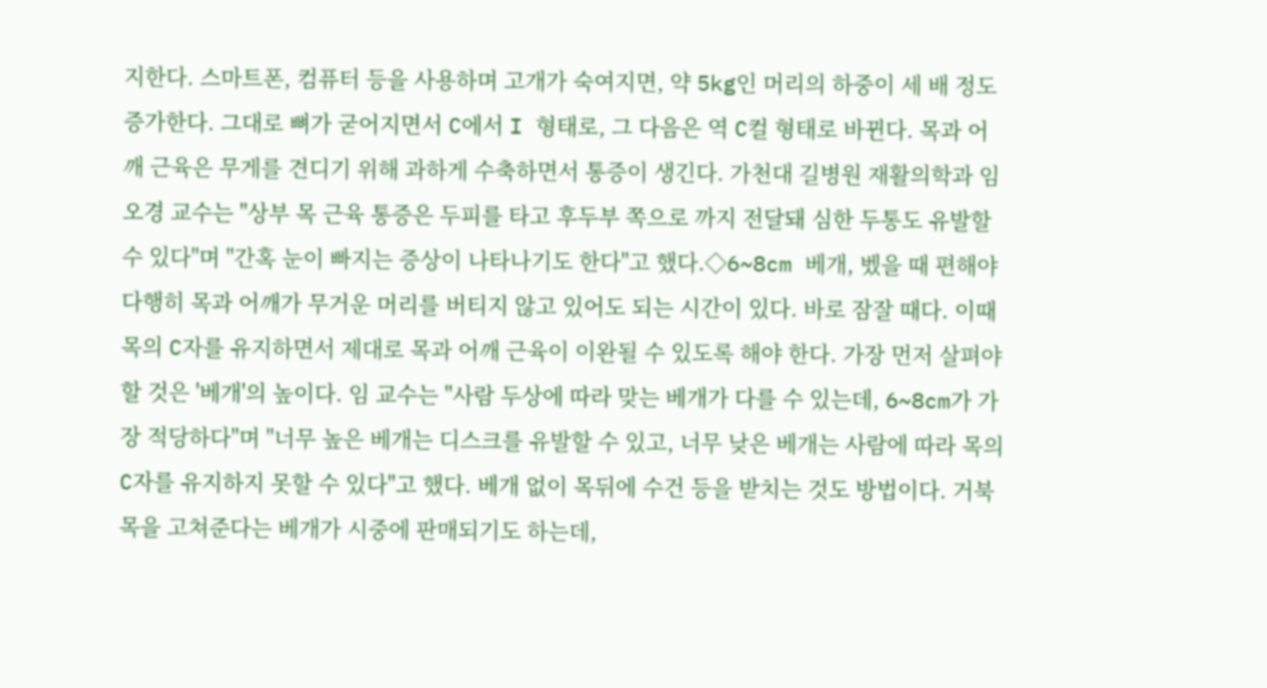지한다. 스마트폰, 컴퓨터 등을 사용하며 고개가 숙여지면, 약 5kg인 머리의 하중이 세 배 정도 증가한다. 그대로 뼈가 굳어지면서 C에서 I 형태로, 그 다음은 역 C컬 형태로 바뀐다. 목과 어깨 근육은 무게를 견디기 위해 과하게 수축하면서 통증이 생긴다. 가천대 길병원 재활의학과 임오경 교수는 "상부 목 근육 통증은 두피를 타고 후두부 쪽으로 까지 전달돼 심한 두통도 유발할 수 있다"며 "간혹 눈이 빠지는 증상이 나타나기도 한다"고 했다.◇6~8cm 베개, 벴을 때 편해야다행히 목과 어깨가 무거운 머리를 버티지 않고 있어도 되는 시간이 있다. 바로 잠잘 때다. 이때 목의 C자를 유지하면서 제대로 목과 어깨 근육이 이완될 수 있도록 해야 한다. 가장 먼저 살펴야 할 것은 '베개'의 높이다. 임 교수는 "사람 두상에 따라 맞는 베개가 다를 수 있는데, 6~8cm가 가장 적당하다"며 "너무 높은 베개는 디스크를 유발할 수 있고, 너무 낮은 베개는 사람에 따라 목의 C자를 유지하지 못할 수 있다"고 했다. 베개 없이 목뒤에 수건 등을 받치는 것도 방법이다. 거북목을 고쳐준다는 베개가 시중에 판매되기도 하는데,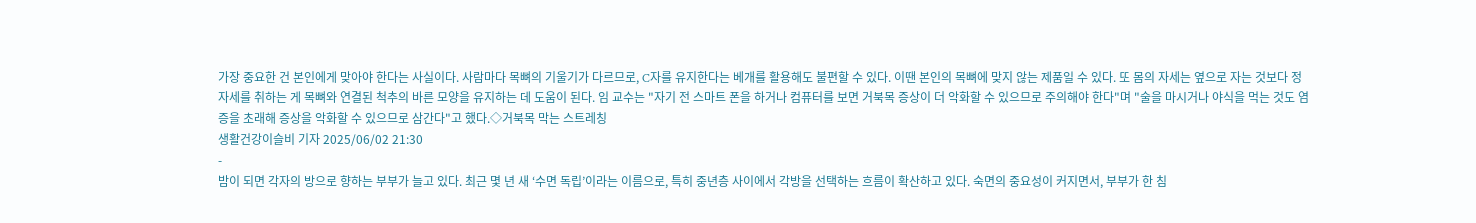가장 중요한 건 본인에게 맞아야 한다는 사실이다. 사람마다 목뼈의 기울기가 다르므로, C자를 유지한다는 베개를 활용해도 불편할 수 있다. 이땐 본인의 목뼈에 맞지 않는 제품일 수 있다. 또 몸의 자세는 옆으로 자는 것보다 정자세를 취하는 게 목뼈와 연결된 척추의 바른 모양을 유지하는 데 도움이 된다. 임 교수는 "자기 전 스마트 폰을 하거나 컴퓨터를 보면 거북목 증상이 더 악화할 수 있으므로 주의해야 한다"며 "술을 마시거나 야식을 먹는 것도 염증을 초래해 증상을 악화할 수 있으므로 삼간다"고 했다.◇거북목 막는 스트레칭
생활건강이슬비 기자 2025/06/02 21:30
-
밤이 되면 각자의 방으로 향하는 부부가 늘고 있다. 최근 몇 년 새 ‘수면 독립’이라는 이름으로, 특히 중년층 사이에서 각방을 선택하는 흐름이 확산하고 있다. 숙면의 중요성이 커지면서, 부부가 한 침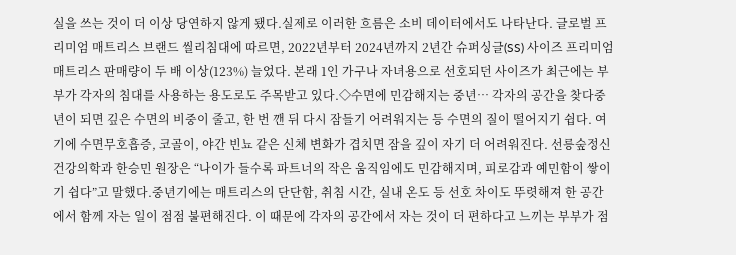실을 쓰는 것이 더 이상 당연하지 않게 됐다.실제로 이러한 흐름은 소비 데이터에서도 나타난다. 글로벌 프리미엄 매트리스 브랜드 씰리침대에 따르면, 2022년부터 2024년까지 2년간 슈퍼싱글(SS) 사이즈 프리미엄 매트리스 판매량이 두 배 이상(123%) 늘었다. 본래 1인 가구나 자녀용으로 선호되던 사이즈가 최근에는 부부가 각자의 침대를 사용하는 용도로도 주목받고 있다.◇수면에 민감해지는 중년… 각자의 공간을 찾다중년이 되면 깊은 수면의 비중이 줄고, 한 번 깬 뒤 다시 잠들기 어려워지는 등 수면의 질이 떨어지기 쉽다. 여기에 수면무호흡증, 코골이, 야간 빈뇨 같은 신체 변화가 겹치면 잠을 깊이 자기 더 어려워진다. 선릉숲정신건강의학과 한승민 원장은 “나이가 들수록 파트너의 작은 움직임에도 민감해지며, 피로감과 예민함이 쌓이기 쉽다”고 말했다.중년기에는 매트리스의 단단함, 취침 시간, 실내 온도 등 선호 차이도 뚜렷해져 한 공간에서 함께 자는 일이 점점 불편해진다. 이 때문에 각자의 공간에서 자는 것이 더 편하다고 느끼는 부부가 점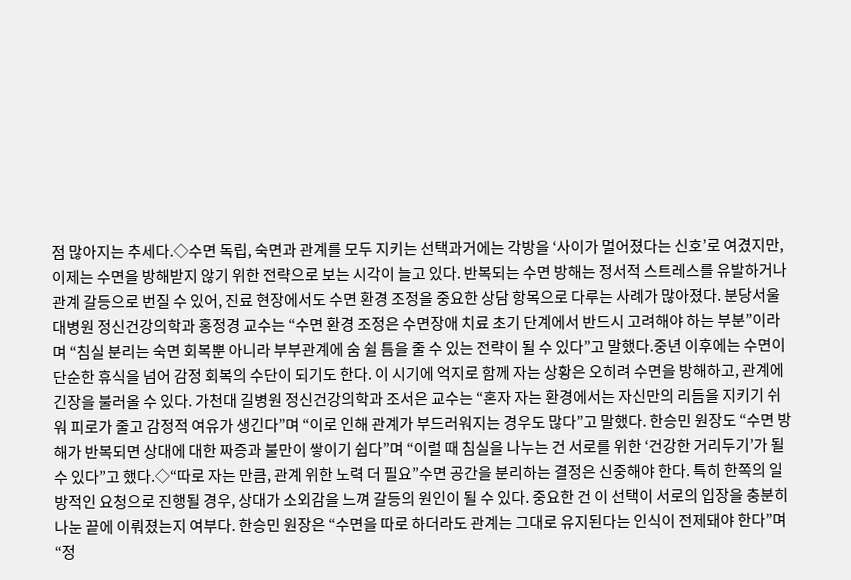점 많아지는 추세다.◇수면 독립, 숙면과 관계를 모두 지키는 선택과거에는 각방을 ‘사이가 멀어졌다는 신호’로 여겼지만, 이제는 수면을 방해받지 않기 위한 전략으로 보는 시각이 늘고 있다. 반복되는 수면 방해는 정서적 스트레스를 유발하거나 관계 갈등으로 번질 수 있어, 진료 현장에서도 수면 환경 조정을 중요한 상담 항목으로 다루는 사례가 많아졌다. 분당서울대병원 정신건강의학과 홍정경 교수는 “수면 환경 조정은 수면장애 치료 초기 단계에서 반드시 고려해야 하는 부분”이라며 “침실 분리는 숙면 회복뿐 아니라 부부관계에 숨 쉴 틈을 줄 수 있는 전략이 될 수 있다”고 말했다.중년 이후에는 수면이 단순한 휴식을 넘어 감정 회복의 수단이 되기도 한다. 이 시기에 억지로 함께 자는 상황은 오히려 수면을 방해하고, 관계에 긴장을 불러올 수 있다. 가천대 길병원 정신건강의학과 조서은 교수는 “혼자 자는 환경에서는 자신만의 리듬을 지키기 쉬워 피로가 줄고 감정적 여유가 생긴다”며 “이로 인해 관계가 부드러워지는 경우도 많다”고 말했다. 한승민 원장도 “수면 방해가 반복되면 상대에 대한 짜증과 불만이 쌓이기 쉽다”며 “이럴 때 침실을 나누는 건 서로를 위한 ‘건강한 거리두기’가 될 수 있다”고 했다.◇“따로 자는 만큼, 관계 위한 노력 더 필요”수면 공간을 분리하는 결정은 신중해야 한다. 특히 한쪽의 일방적인 요청으로 진행될 경우, 상대가 소외감을 느껴 갈등의 원인이 될 수 있다. 중요한 건 이 선택이 서로의 입장을 충분히 나눈 끝에 이뤄졌는지 여부다. 한승민 원장은 “수면을 따로 하더라도 관계는 그대로 유지된다는 인식이 전제돼야 한다”며 “정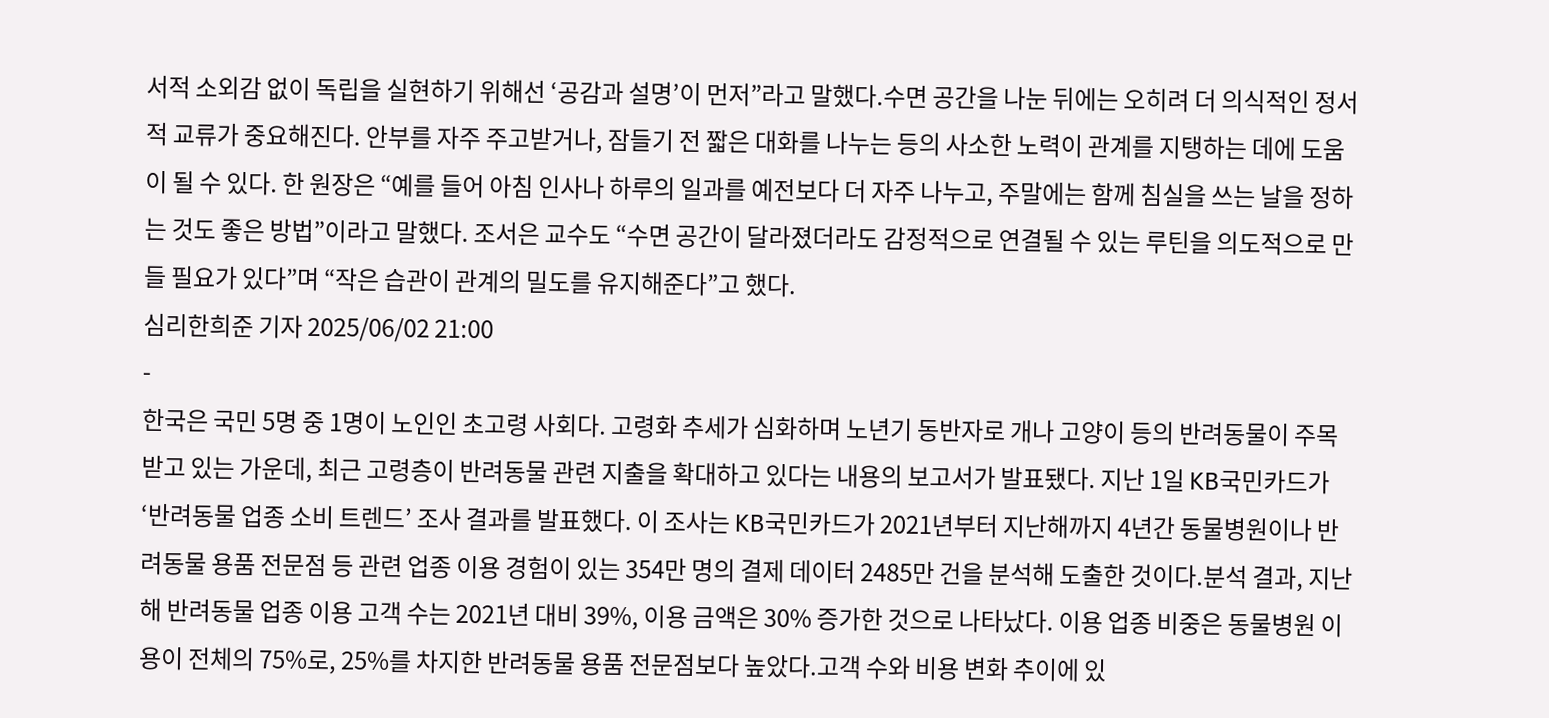서적 소외감 없이 독립을 실현하기 위해선 ‘공감과 설명’이 먼저”라고 말했다.수면 공간을 나눈 뒤에는 오히려 더 의식적인 정서적 교류가 중요해진다. 안부를 자주 주고받거나, 잠들기 전 짧은 대화를 나누는 등의 사소한 노력이 관계를 지탱하는 데에 도움이 될 수 있다. 한 원장은 “예를 들어 아침 인사나 하루의 일과를 예전보다 더 자주 나누고, 주말에는 함께 침실을 쓰는 날을 정하는 것도 좋은 방법”이라고 말했다. 조서은 교수도 “수면 공간이 달라졌더라도 감정적으로 연결될 수 있는 루틴을 의도적으로 만들 필요가 있다”며 “작은 습관이 관계의 밀도를 유지해준다”고 했다.
심리한희준 기자 2025/06/02 21:00
-
한국은 국민 5명 중 1명이 노인인 초고령 사회다. 고령화 추세가 심화하며 노년기 동반자로 개나 고양이 등의 반려동물이 주목받고 있는 가운데, 최근 고령층이 반려동물 관련 지출을 확대하고 있다는 내용의 보고서가 발표됐다. 지난 1일 KB국민카드가 ‘반려동물 업종 소비 트렌드’ 조사 결과를 발표했다. 이 조사는 KB국민카드가 2021년부터 지난해까지 4년간 동물병원이나 반려동물 용품 전문점 등 관련 업종 이용 경험이 있는 354만 명의 결제 데이터 2485만 건을 분석해 도출한 것이다.분석 결과, 지난해 반려동물 업종 이용 고객 수는 2021년 대비 39%, 이용 금액은 30% 증가한 것으로 나타났다. 이용 업종 비중은 동물병원 이용이 전체의 75%로, 25%를 차지한 반려동물 용품 전문점보다 높았다.고객 수와 비용 변화 추이에 있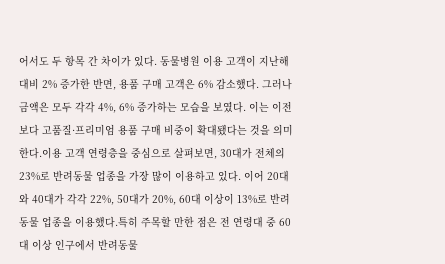어서도 두 항목 간 차이가 있다. 동물병원 이용 고객이 지난해 대비 2% 증가한 반면, 용품 구매 고객은 6% 감소했다. 그러나 금액은 모두 각각 4%, 6% 증가하는 모습을 보였다. 이는 이전보다 고품질·프리미엄 용품 구매 비중이 확대됐다는 것을 의미한다.이용 고객 연령층을 중심으로 살펴보면, 30대가 전체의 23%로 반려동물 업종을 가장 많이 이용하고 있다. 이어 20대와 40대가 각각 22%, 50대가 20%, 60대 이상이 13%로 반려동물 업종을 이용했다.특히 주목할 만한 점은 전 연령대 중 60대 이상 인구에서 반려동물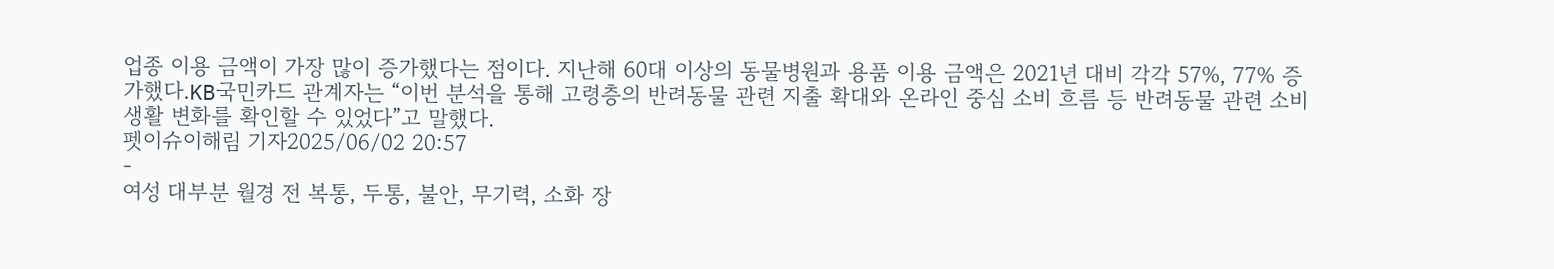업종 이용 금액이 가장 많이 증가했다는 점이다. 지난해 60대 이상의 동물병원과 용품 이용 금액은 2021년 대비 각각 57%, 77% 증가했다.KB국민카드 관계자는 “이번 분석을 통해 고령층의 반려동물 관련 지출 확대와 온라인 중심 소비 흐름 등 반려동물 관련 소비 생활 변화를 확인할 수 있었다”고 말했다.
펫이슈이해림 기자2025/06/02 20:57
-
여성 대부분 월경 전 복통, 두통, 불안, 무기력, 소화 장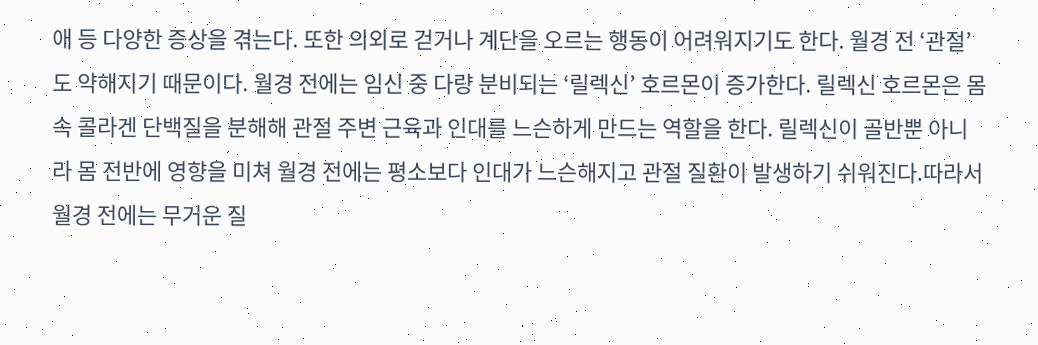애 등 다양한 증상을 겪는다. 또한 의외로 걷거나 계단을 오르는 행동이 어려워지기도 한다. 월경 전 ‘관절’도 약해지기 때문이다. 월경 전에는 임신 중 다량 분비되는 ‘릴렉신’ 호르몬이 증가한다. 릴렉신 호르몬은 몸속 콜라겐 단백질을 분해해 관절 주변 근육과 인대를 느슨하게 만드는 역할을 한다. 릴렉신이 골반뿐 아니라 몸 전반에 영향을 미쳐 월경 전에는 평소보다 인대가 느슨해지고 관절 질환이 발생하기 쉬워진다.따라서 월경 전에는 무거운 질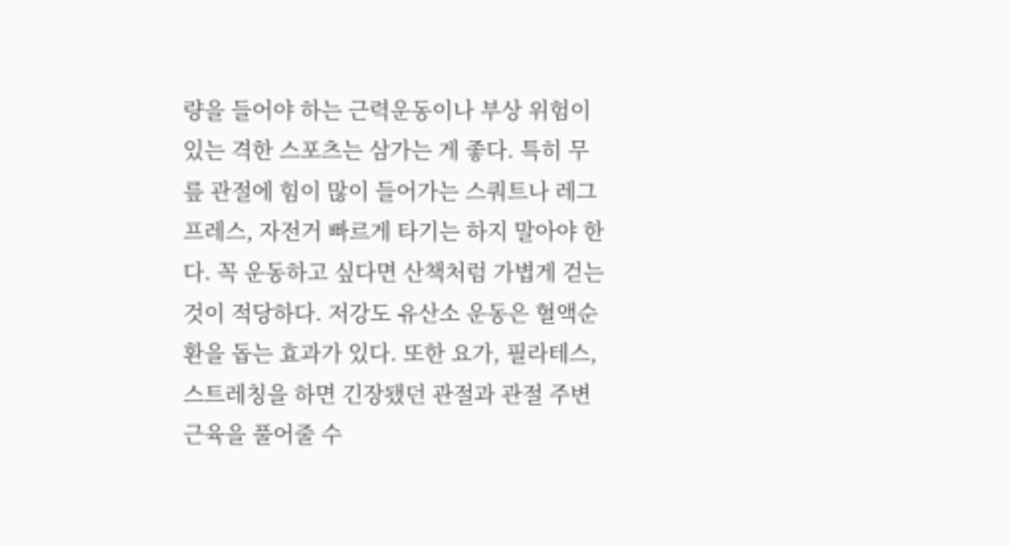량을 들어야 하는 근력운동이나 부상 위험이 있는 격한 스포츠는 삼가는 게 좋다. 특히 무릎 관절에 힘이 많이 들어가는 스쿼트나 레그프레스, 자전거 빠르게 타기는 하지 말아야 한다. 꼭 운동하고 싶다면 산책처럼 가볍게 걷는 것이 적당하다. 저강도 유산소 운동은 혈액순환을 돕는 효과가 있다. 또한 요가, 필라테스, 스트레칭을 하면 긴장됐던 관절과 관절 주변 근육을 풀어줄 수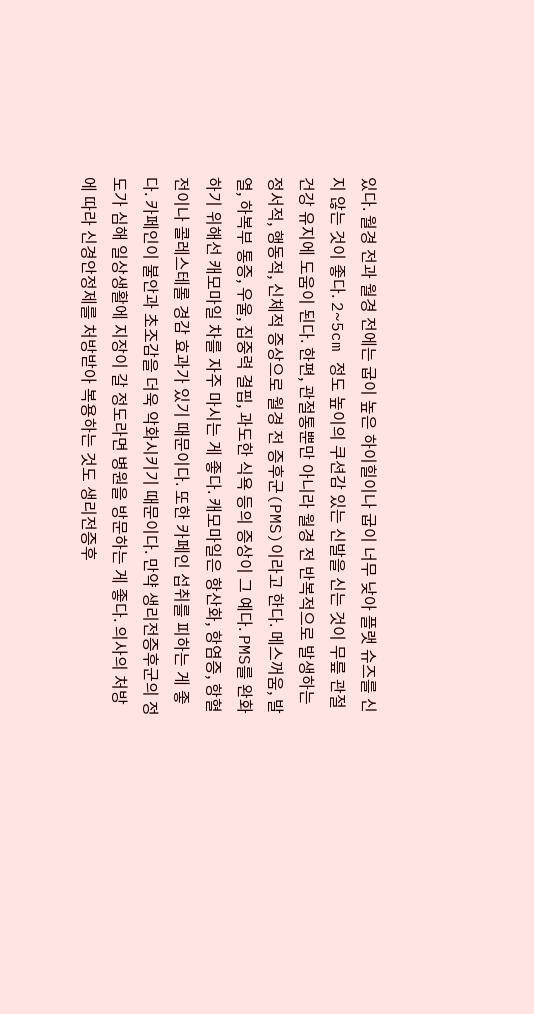있다. 월경 전과 월경 전에는 굽이 높은 하이힐이나 굽이 너무 낮아 플랫 슈즈를 신지 않는 것이 좋다. 2~5cm 정도 높이의 쿠션감 있는 신발을 신는 것이 무릎 관절 건강 유지에 도움이 된다. 한편, 관절통뿐만 아니라 월경 전 반복적으로 발생하는 정서적, 행동적, 신체적 증상으로 월경 전 증후군(PMS)이라고 한다. 메스꺼움, 발열, 하복부 통증, 우울, 집중력 결핍, 과도한 식욕 등의 증상이 그 예다. PMS를 완화하기 위해선 캐모마일 차를 자주 마시는 게 좋다. 캐모마일은 항산화, 항염증, 항혈전이나 콜레스테롤 경감 효과가 있기 때문이다. 또한 카페인 섭취를 피하는 게 좋다. 카페인이 불안과 초조감을 더욱 악화시키기 때문이다. 만약 생리전증후군의 정도가 심해 일상생활에 지장이 갈 정도라면 병원을 방문하는 게 좋다. 의사의 처방에 따라 신경안정제를 처방받아 복용하는 것도 생리전증후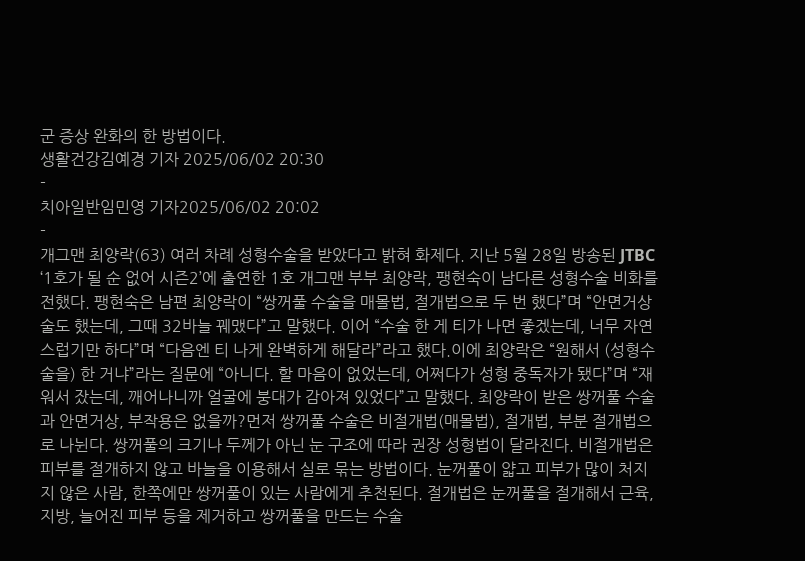군 증상 완화의 한 방법이다.
생활건강김예경 기자 2025/06/02 20:30
-
치아일반임민영 기자2025/06/02 20:02
-
개그맨 최양락(63) 여러 차례 성형수술을 받았다고 밝혀 화제다. 지난 5월 28일 방송된 JTBC ‘1호가 될 순 없어 시즌2’에 출연한 1호 개그맨 부부 최양락, 팽현숙이 남다른 성형수술 비화를 전했다. 팽현숙은 남편 최양락이 “쌍꺼풀 수술을 매몰법, 절개법으로 두 번 했다”며 “안면거상술도 했는데, 그때 32바늘 꿰맸다”고 말했다. 이어 “수술 한 게 티가 나면 좋겠는데, 너무 자연스럽기만 하다”며 “다음엔 티 나게 완벽하게 해달라”라고 했다.이에 최양락은 “원해서 (성형수술을) 한 거냐”라는 질문에 “아니다. 할 마음이 없었는데, 어쩌다가 성형 중독자가 됐다”며 “재워서 잤는데, 깨어나니까 얼굴에 붕대가 감아져 있었다”고 말했다. 최양락이 받은 쌍꺼풀 수술과 안면거상, 부작용은 없을까?먼저 쌍꺼풀 수술은 비절개법(매몰법), 절개법, 부분 절개법으로 나뉜다. 쌍꺼풀의 크기나 두께가 아닌 눈 구조에 따라 권장 성형법이 달라진다. 비절개법은 피부를 절개하지 않고 바늘을 이용해서 실로 묶는 방법이다. 눈꺼풀이 얇고 피부가 많이 처지지 않은 사람, 한쪽에만 쌍꺼풀이 있는 사람에게 추천된다. 절개법은 눈꺼풀을 절개해서 근육, 지방, 늘어진 피부 등을 제거하고 쌍꺼풀을 만드는 수술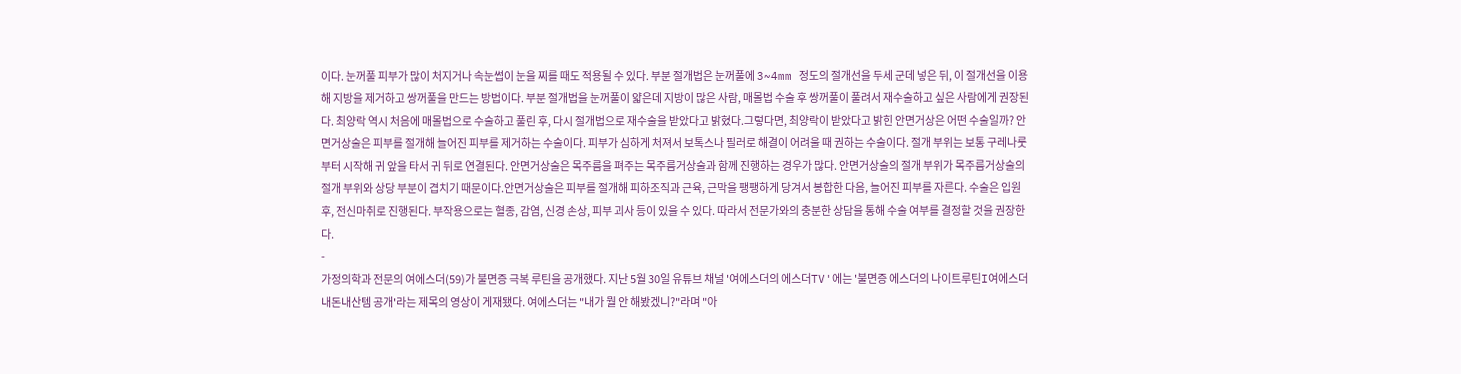이다. 눈꺼풀 피부가 많이 처지거나 속눈썹이 눈을 찌를 때도 적용될 수 있다. 부분 절개법은 눈꺼풀에 3~4mm 정도의 절개선을 두세 군데 넣은 뒤, 이 절개선을 이용해 지방을 제거하고 쌍꺼풀을 만드는 방법이다. 부분 절개법을 눈꺼풀이 얇은데 지방이 많은 사람, 매몰법 수술 후 쌍꺼풀이 풀려서 재수술하고 싶은 사람에게 권장된다. 최양락 역시 처음에 매몰법으로 수술하고 풀린 후, 다시 절개법으로 재수술을 받았다고 밝혔다.그렇다면, 최양락이 받았다고 밝힌 안면거상은 어떤 수술일까? 안면거상술은 피부를 절개해 늘어진 피부를 제거하는 수술이다. 피부가 심하게 처져서 보톡스나 필러로 해결이 어려울 때 권하는 수술이다. 절개 부위는 보통 구레나룻부터 시작해 귀 앞을 타서 귀 뒤로 연결된다. 안면거상술은 목주름을 펴주는 목주름거상술과 함께 진행하는 경우가 많다. 안면거상술의 절개 부위가 목주름거상술의 절개 부위와 상당 부분이 겹치기 때문이다.안면거상술은 피부를 절개해 피하조직과 근육, 근막을 팽팽하게 당겨서 봉합한 다음, 늘어진 피부를 자른다. 수술은 입원 후, 전신마취로 진행된다. 부작용으로는 혈종, 감염, 신경 손상, 피부 괴사 등이 있을 수 있다. 따라서 전문가와의 충분한 상담을 통해 수술 여부를 결정할 것을 권장한다.
-
가정의학과 전문의 여에스더(59)가 불면증 극복 루틴을 공개했다. 지난 5월 30일 유튜브 채널 '여에스더의 에스더TV'에는 '불면증 에스더의 나이트루틴I여에스더 내돈내산템 공개'라는 제목의 영상이 게재됐다. 여에스더는 "내가 뭘 안 해봤겠니?"라며 "아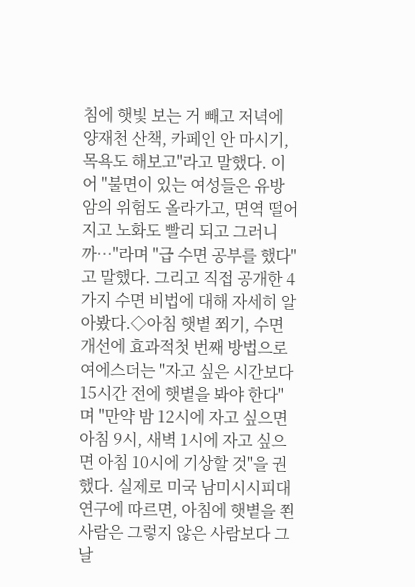침에 햇빛 보는 거 빼고 저녁에 양재천 산책, 카페인 안 마시기, 목욕도 해보고"라고 말했다. 이어 "불면이 있는 여성들은 유방암의 위험도 올라가고, 면역 떨어지고 노화도 빨리 되고 그러니까…"라며 "급 수면 공부를 했다"고 말했다. 그리고 직접 공개한 4가지 수면 비법에 대해 자세히 알아봤다.◇아침 햇볕 쬐기, 수면 개선에 효과적첫 번째 방법으로 여에스더는 "자고 싶은 시간보다 15시간 전에 햇볕을 봐야 한다"며 "만약 밤 12시에 자고 싶으면 아침 9시, 새벽 1시에 자고 싶으면 아침 10시에 기상할 것"을 권했다. 실제로 미국 남미시시피대 연구에 따르면, 아침에 햇볕을 쬔 사람은 그렇지 않은 사람보다 그날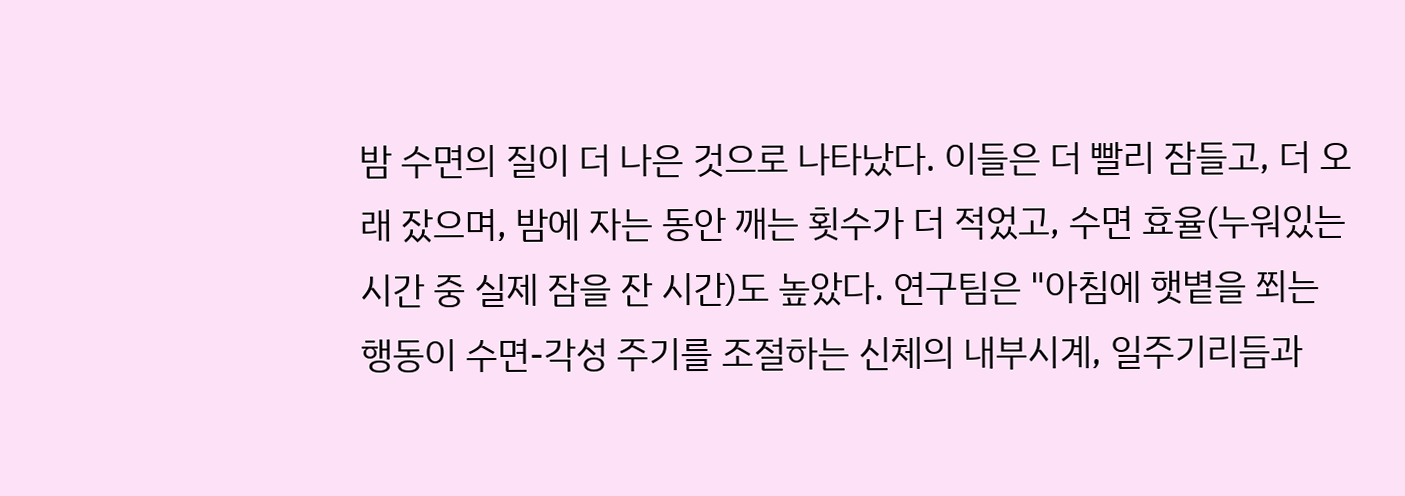밤 수면의 질이 더 나은 것으로 나타났다. 이들은 더 빨리 잠들고, 더 오래 잤으며, 밤에 자는 동안 깨는 횟수가 더 적었고, 수면 효율(누워있는 시간 중 실제 잠을 잔 시간)도 높았다. 연구팀은 "아침에 햇볕을 쬐는 행동이 수면-각성 주기를 조절하는 신체의 내부시계, 일주기리듬과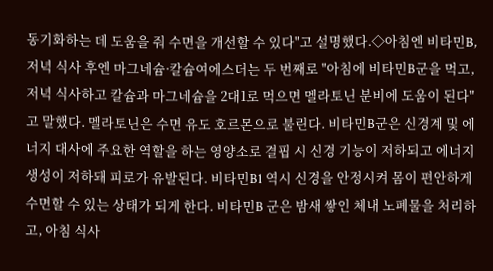동기화하는 데 도움을 줘 수면을 개선할 수 있다"고 설명했다.◇아침엔 비타민B, 저녁 식사 후엔 마그네슘·칼슘여에스더는 두 번째로 "아침에 비타민B군을 먹고, 저녁 식사하고 칼슘과 마그네슘을 2대1로 먹으면 멜라토닌 분비에 도움이 된다"고 말했다. 멜라토닌은 수면 유도 호르몬으로 불린다. 비타민B군은 신경계 및 에너지 대사에 주요한 역할을 하는 영양소로 결핍 시 신경 기능이 저하되고 에너지 생성이 저하돼 피로가 유발된다. 비타민B1 역시 신경을 안정시켜 몸이 편안하게 수면할 수 있는 상태가 되게 한다. 비타민B 군은 밤새 쌓인 체내 노폐물을 처리하고, 아침 식사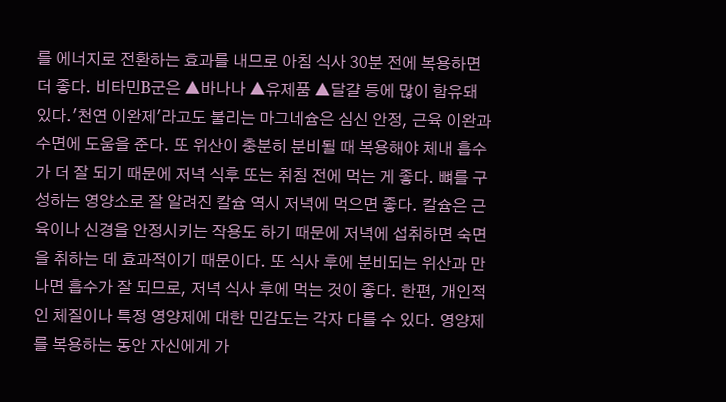를 에너지로 전환하는 효과를 내므로 아침 식사 30분 전에 복용하면 더 좋다. 비타민B군은 ▲바나나 ▲유제품 ▲달걀 등에 많이 함유돼 있다.'천연 이완제'라고도 불리는 마그네슘은 심신 안정, 근육 이완과 수면에 도움을 준다. 또 위산이 충분히 분비될 때 복용해야 체내 흡수가 더 잘 되기 때문에 저녁 식후 또는 취침 전에 먹는 게 좋다. 뼈를 구성하는 영양소로 잘 알려진 칼슘 역시 저녁에 먹으면 좋다. 칼슘은 근육이나 신경을 안정시키는 작용도 하기 때문에 저녁에 섭취하면 숙면을 취하는 데 효과적이기 때문이다. 또 식사 후에 분비되는 위산과 만나면 흡수가 잘 되므로, 저녁 식사 후에 먹는 것이 좋다. 한편, 개인적인 체질이나 특정 영양제에 대한 민감도는 각자 다를 수 있다. 영양제를 복용하는 동안 자신에게 가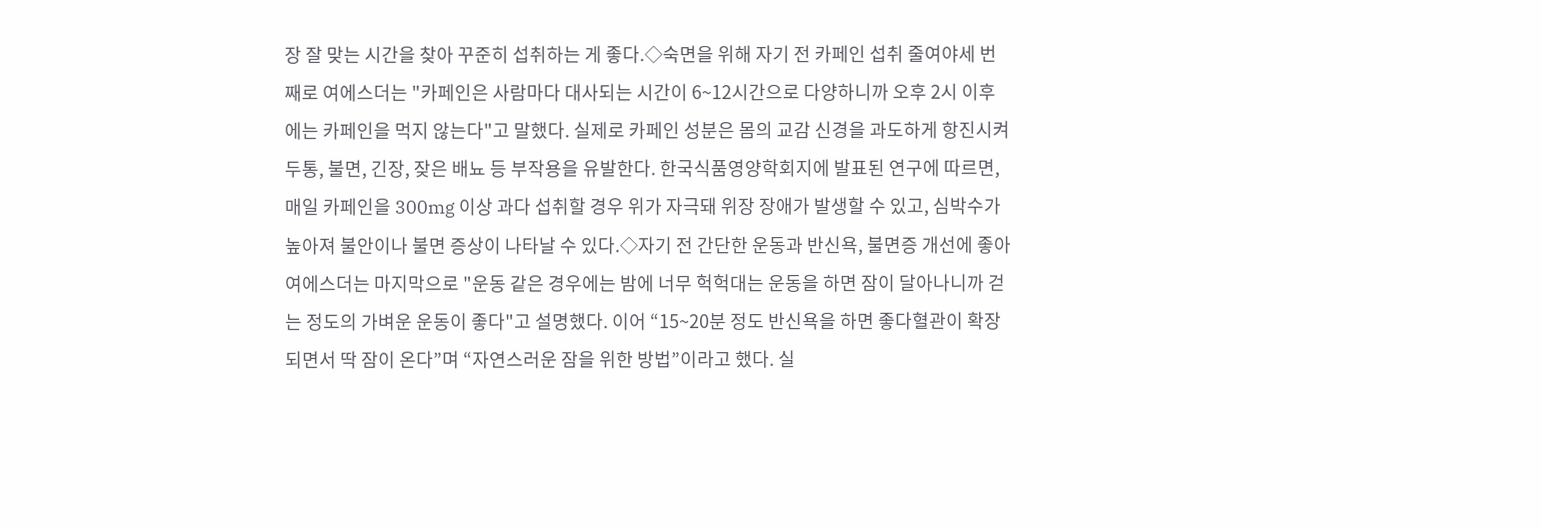장 잘 맞는 시간을 찾아 꾸준히 섭취하는 게 좋다.◇숙면을 위해 자기 전 카페인 섭취 줄여야세 번째로 여에스더는 "카페인은 사람마다 대사되는 시간이 6~12시간으로 다양하니까 오후 2시 이후에는 카페인을 먹지 않는다"고 말했다. 실제로 카페인 성분은 몸의 교감 신경을 과도하게 항진시켜 두통, 불면, 긴장, 잦은 배뇨 등 부작용을 유발한다. 한국식품영양학회지에 발표된 연구에 따르면, 매일 카페인을 300mg 이상 과다 섭취할 경우 위가 자극돼 위장 장애가 발생할 수 있고, 심박수가 높아져 불안이나 불면 증상이 나타날 수 있다.◇자기 전 간단한 운동과 반신욕, 불면증 개선에 좋아여에스더는 마지막으로 "운동 같은 경우에는 밤에 너무 헉헉대는 운동을 하면 잠이 달아나니까 걷는 정도의 가벼운 운동이 좋다"고 설명했다. 이어 “15~20분 정도 반신욕을 하면 좋다혈관이 확장되면서 딱 잠이 온다”며 “자연스러운 잠을 위한 방법”이라고 했다. 실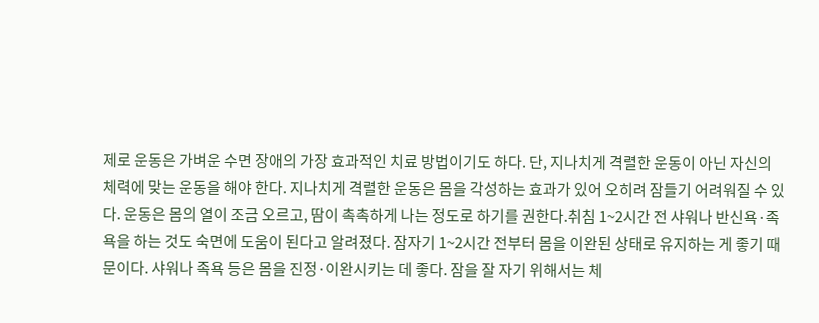제로 운동은 가벼운 수면 장애의 가장 효과적인 치료 방법이기도 하다. 단, 지나치게 격렬한 운동이 아닌 자신의 체력에 맞는 운동을 해야 한다. 지나치게 격렬한 운동은 몸을 각성하는 효과가 있어 오히려 잠들기 어려워질 수 있다. 운동은 몸의 열이 조금 오르고, 땀이 촉촉하게 나는 정도로 하기를 권한다.취침 1~2시간 전 샤워나 반신욕·족욕을 하는 것도 숙면에 도움이 된다고 알려졌다. 잠자기 1~2시간 전부터 몸을 이완된 상태로 유지하는 게 좋기 때문이다. 샤워나 족욕 등은 몸을 진정·이완시키는 데 좋다. 잠을 잘 자기 위해서는 체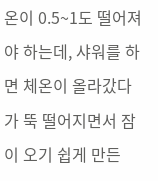온이 0.5~1도 떨어져야 하는데, 샤워를 하면 체온이 올라갔다가 뚝 떨어지면서 잠이 오기 쉽게 만든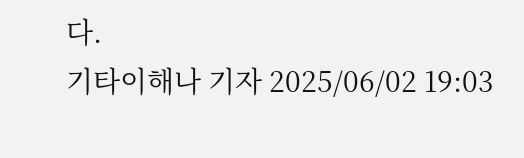다.
기타이해나 기자 2025/06/02 19:03